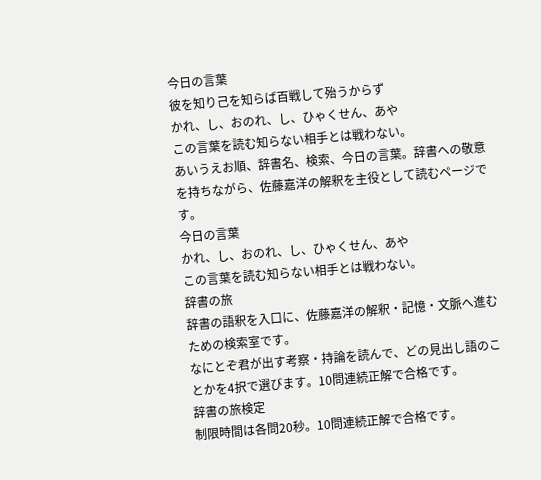今日の言葉
彼を知り己を知らば百戦して殆うからず
かれ、し、おのれ、し、ひゃくせん、あや
この言葉を読む知らない相手とは戦わない。
あいうえお順、辞書名、検索、今日の言葉。辞書への敬意を持ちながら、佐藤嘉洋の解釈を主役として読むページです。
今日の言葉
かれ、し、おのれ、し、ひゃくせん、あや
この言葉を読む知らない相手とは戦わない。
辞書の旅
辞書の語釈を入口に、佐藤嘉洋の解釈・記憶・文脈へ進むための検索室です。
なにとぞ君が出す考察・持論を読んで、どの見出し語のことかを4択で選びます。10問連続正解で合格です。
辞書の旅検定
制限時間は各問20秒。10問連続正解で合格です。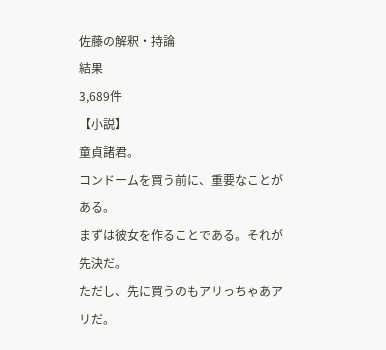佐藤の解釈・持論
結果
3,689件
【小説】
童貞諸君。
コンドームを買う前に、重要なことがある。
まずは彼女を作ることである。それが先決だ。
ただし、先に買うのもアリっちゃあアリだ。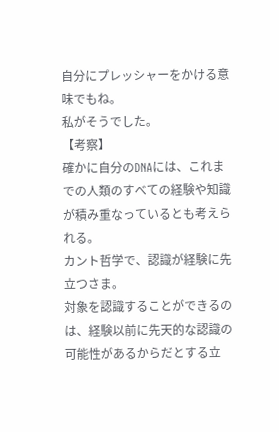自分にプレッシャーをかける意味でもね。
私がそうでした。
【考察】
確かに自分のDNAには、これまでの人類のすべての経験や知識が積み重なっているとも考えられる。
カント哲学で、認識が経験に先立つさま。
対象を認識することができるのは、経験以前に先天的な認識の可能性があるからだとする立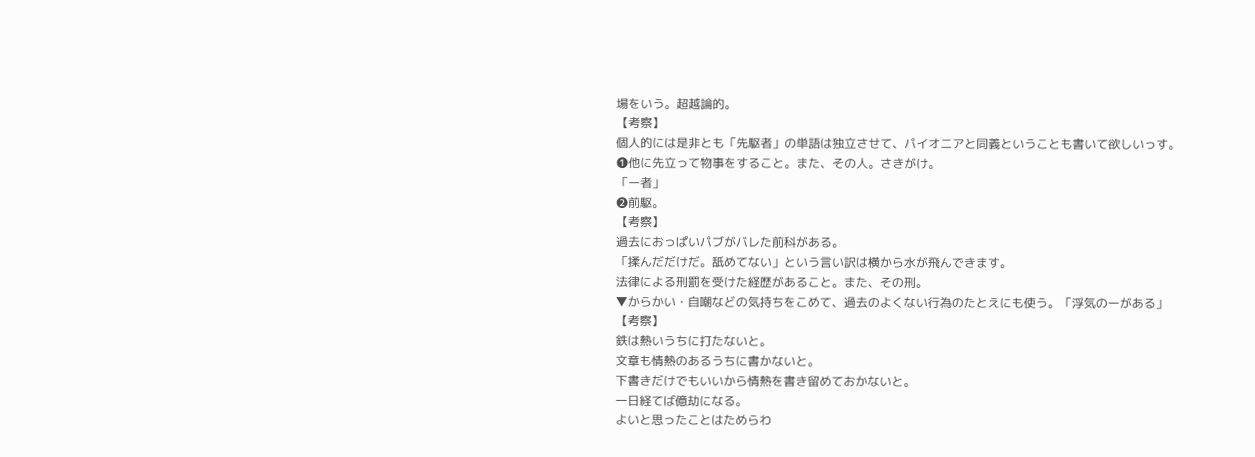場をいう。超越論的。
【考察】
個人的には是非とも「先駆者」の単語は独立させて、パイオニアと同義ということも書いて欲しいっす。
❶他に先立って物事をすること。また、その人。さきがけ。
「ー者」
❷前駆。
【考察】
過去におっぱいパブがバレた前科がある。
「揉んだだけだ。舐めてない」という言い訳は横から水が飛んできます。
法律による刑罰を受けた経歴があること。また、その刑。
▼からかい・自嘲などの気持ちをこめて、過去のよくない行為のたとえにも使う。「浮気のーがある」
【考察】
鉄は熱いうちに打たないと。
文章も情熱のあるうちに書かないと。
下書きだけでもいいから情熱を書き留めておかないと。
一日経てば億劫になる。
よいと思ったことはためらわ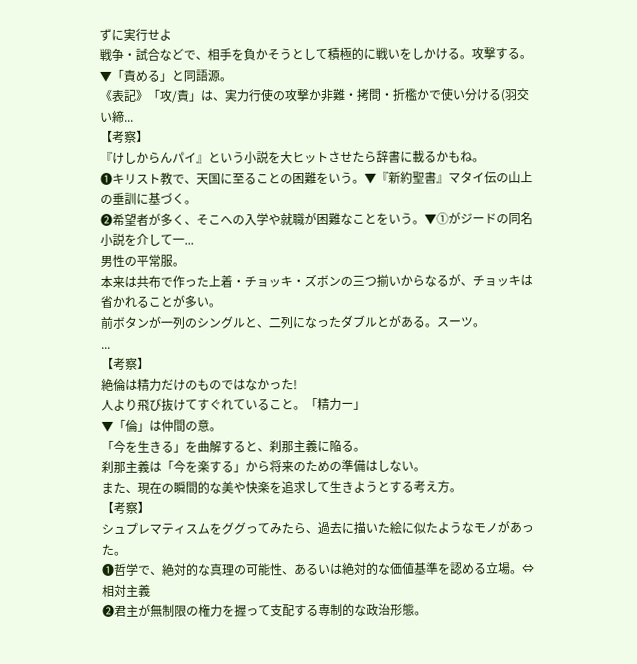ずに実行せよ
戦争・試合などで、相手を負かそうとして積極的に戦いをしかける。攻撃する。
▼「責める」と同語源。
《表記》「攻/責」は、実力行使の攻撃か非難・拷問・折檻かで使い分ける(羽交い締...
【考察】
『けしからんパイ』という小説を大ヒットさせたら辞書に載るかもね。
❶キリスト教で、天国に至ることの困難をいう。▼『新約聖書』マタイ伝の山上の垂訓に基づく。
❷希望者が多く、そこへの入学や就職が困難なことをいう。▼①がジードの同名小説を介して一...
男性の平常服。
本来は共布で作った上着・チョッキ・ズボンの三つ揃いからなるが、チョッキは省かれることが多い。
前ボタンが一列のシングルと、二列になったダブルとがある。スーツ。
...
【考察】
絶倫は精力だけのものではなかった!
人より飛び抜けてすぐれていること。「精力ー」
▼「倫」は仲間の意。
「今を生きる」を曲解すると、刹那主義に陥る。
刹那主義は「今を楽する」から将来のための準備はしない。
また、現在の瞬間的な美や快楽を追求して生きようとする考え方。
【考察】
シュプレマティスムをググってみたら、過去に描いた絵に似たようなモノがあった。
❶哲学で、絶対的な真理の可能性、あるいは絶対的な価値基準を認める立場。⇔相対主義
❷君主が無制限の権力を握って支配する専制的な政治形態。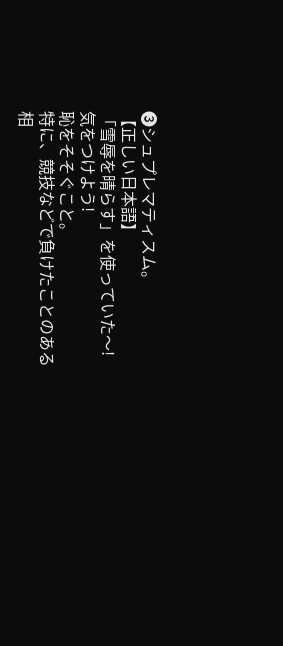❸シュプレマティスム。
【正しい日本語】
「雪辱を晴らす」を使っていた〜!
気をつけよう!
恥をそそぐこと。
特に、競技などで負けたことのある相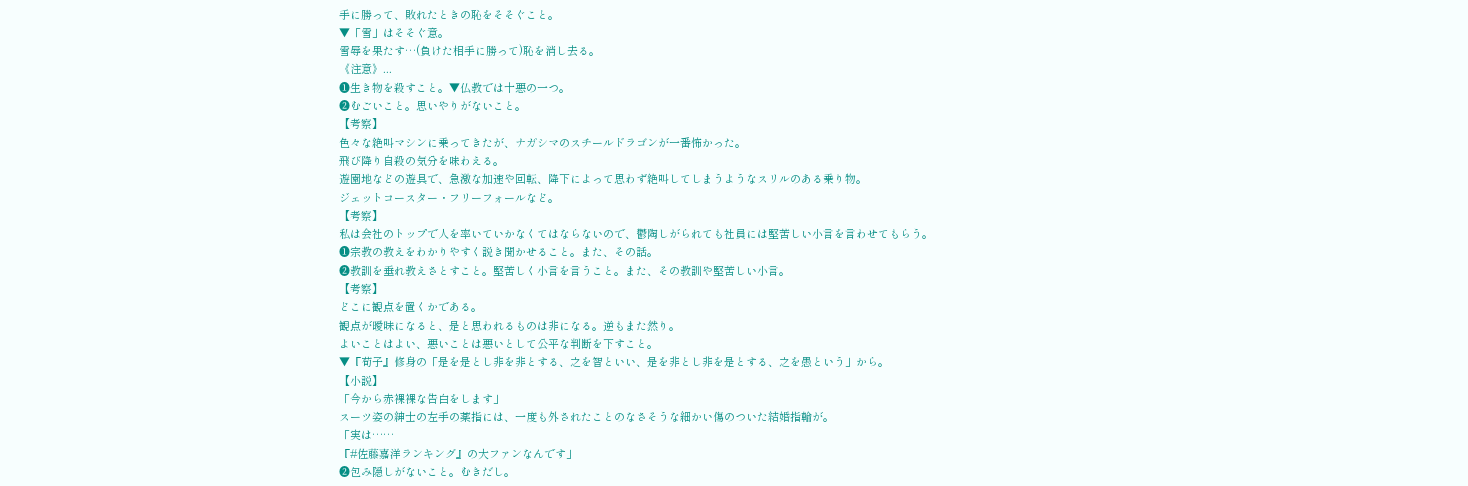手に勝って、敗れたときの恥をそそぐこと。
▼「雪」はそそぐ意。
雪辱を果たす…(負けた相手に勝って)恥を消し去る。
《注意》...
❶生き物を殺すこと。▼仏教では十悪の一つ。
❷むごいこと。思いやりがないこと。
【考察】
色々な絶叫マシンに乗ってきたが、ナガシマのスチールドラゴンが一番怖かった。
飛び降り自殺の気分を味わえる。
遊園地などの遊具で、急激な加速や回転、降下によって思わず絶叫してしまうようなスリルのある乗り物。
ジェットコースター・フリーフォールなど。
【考察】
私は会社のトップで人を率いていかなくてはならないので、鬱陶しがられても社員には堅苦しい小言を言わせてもらう。
❶宗教の教えをわかりやすく説き聞かせること。また、その話。
❷教訓を垂れ教えさとすこと。堅苦しく小言を言うこと。また、その教訓や堅苦しい小言。
【考察】
どこに観点を置くかである。
観点が曖昧になると、是と思われるものは非になる。逆もまた然り。
よいことはよい、悪いことは悪いとして公平な判断を下すこと。
▼『荀子』修身の「是を是とし非を非とする、之を智といい、是を非とし非を是とする、之を愚という」から。
【小説】
「今から赤裸裸な告白をします」
スーツ姿の紳士の左手の薬指には、一度も外されたことのなさそうな細かい傷のついた結婚指輪が。
「実は……
『#佐藤嘉洋ランキング』の大ファンなんです」
❷包み隠しがないこと。むきだし。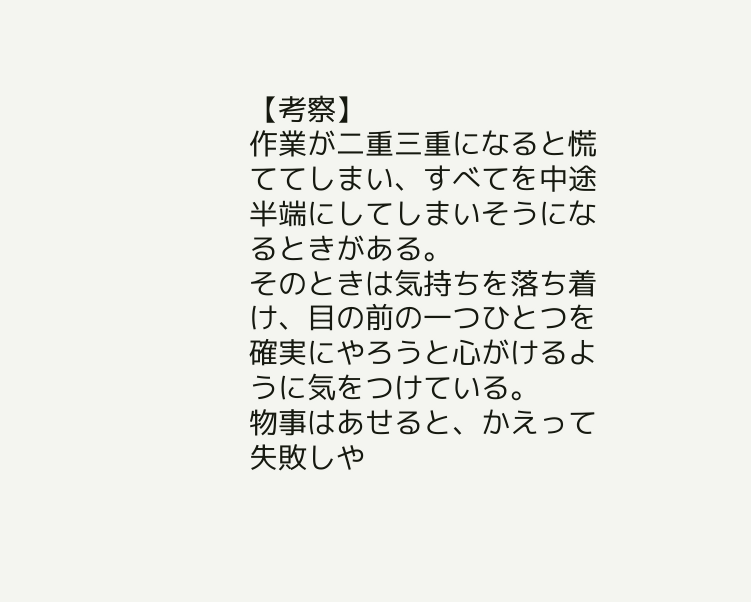【考察】
作業が二重三重になると慌ててしまい、すべてを中途半端にしてしまいそうになるときがある。
そのときは気持ちを落ち着け、目の前の一つひとつを確実にやろうと心がけるように気をつけている。
物事はあせると、かえって失敗しや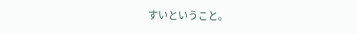すいということ。